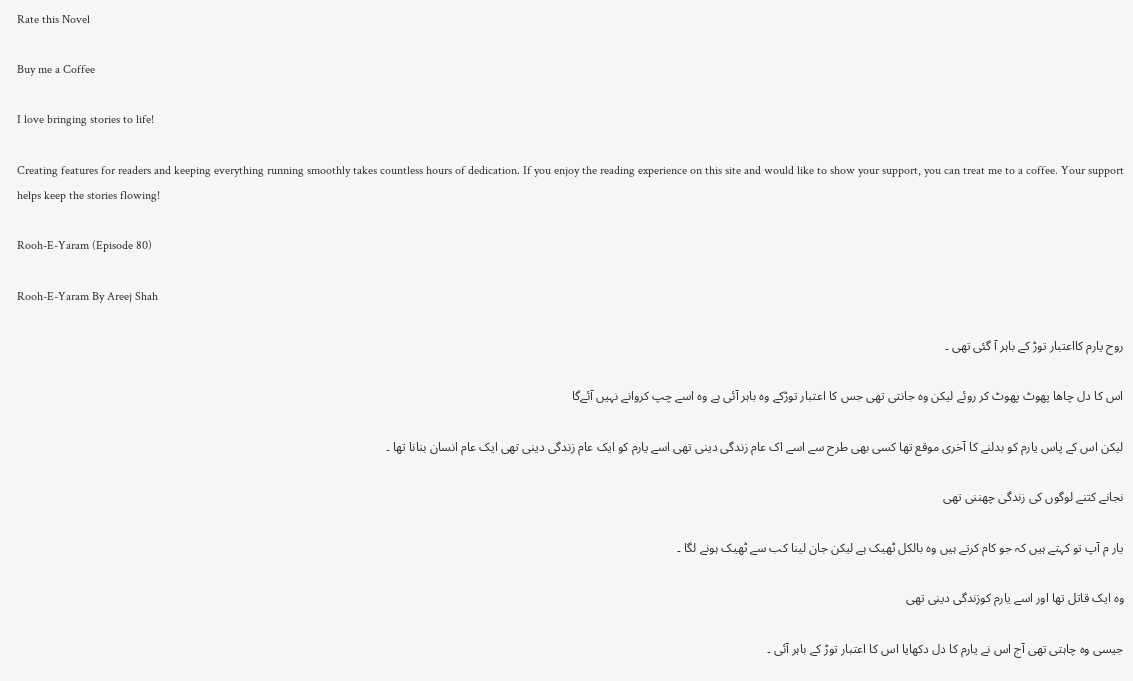Rate this Novel

Buy me a Coffee

I love bringing stories to life!

Creating features for readers and keeping everything running smoothly takes countless hours of dedication. If you enjoy the reading experience on this site and would like to show your support, you can treat me to a coffee. Your support helps keep the stories flowing!

Rooh-E-Yaram (Episode 80)

Rooh-E-Yaram By Areej Shah

روح یارم کااعتبار توڑ کے باہر آ گئی تھی ۔

اس کا دل چاھا پھوٹ پھوٹ کر روئے لیکن وہ جانتی تھی جس کا اعتبار توڑکے وہ باہر آئی ہے وہ اسے چپ کروانے نہیں آئےگا

لیکن اس کے پاس یارم کو بدلنے کا آخری موقع تھا کسی بھی طرح سے اسے اک عام زندگی دینی تھی اسے یارم کو ایک عام زندگی دینی تھی ایک عام انسان بنانا تھا ۔

نجانے کتنے لوگوں کی زندگی چھننی تھی

یار م آپ تو کہتے ہیں کہ جو کام کرتے ہیں وہ بالکل ٹھیک ہے لیکن جان لینا کب سے ٹھیک ہونے لگا ۔

وہ ایک قاتل تھا اور اسے یارم کوزندگی دینی تھی

جیسی وہ چاہتی تھی آج اس نے یارم کا دل دکھایا اس کا اعتبار توڑ کے باہر آئی ۔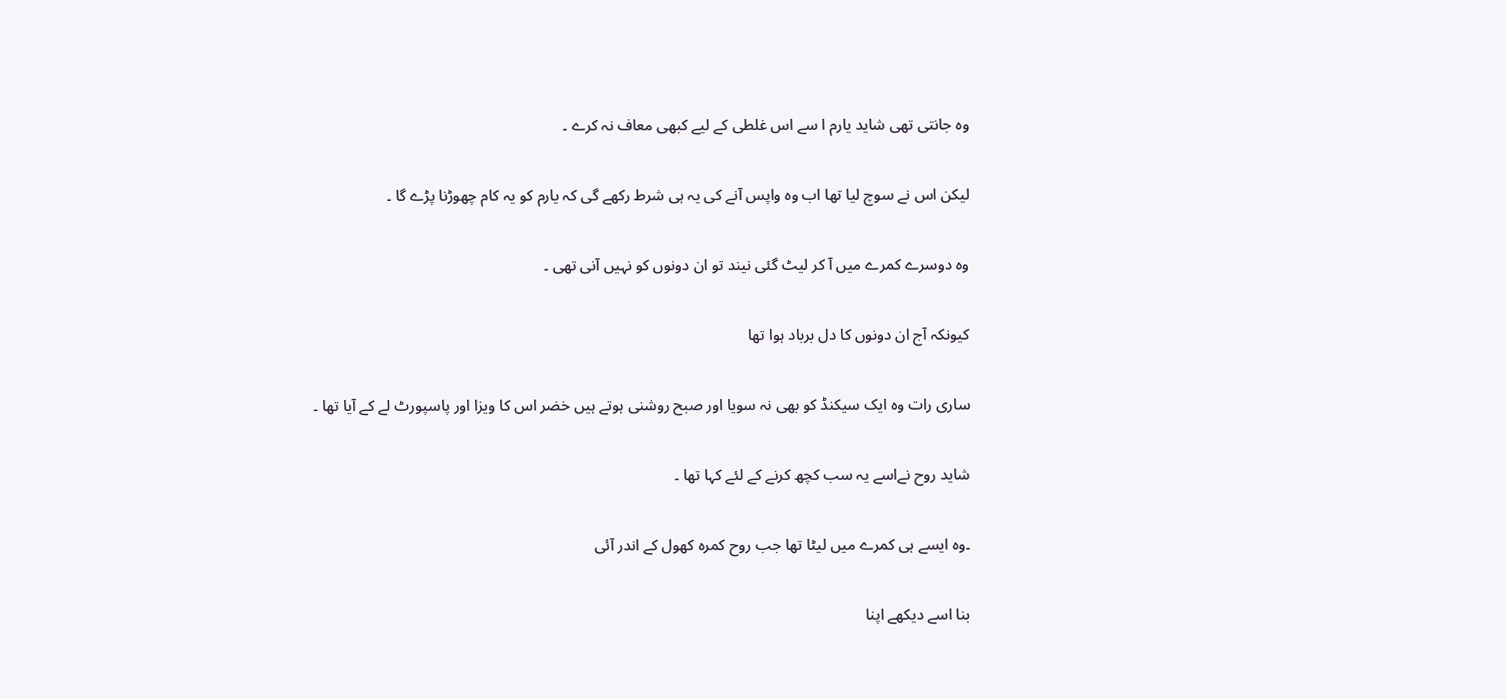وہ جانتی تھی شاید یارم ا سے اس غلطی کے لیے کبھی معاف نہ کرے ۔

لیکن اس نے سوچ لیا تھا اب وہ واپس آنے کی یہ ہی شرط رکھے گی کہ یارم کو یہ کام چھوڑنا پڑے گا ۔

وہ دوسرے کمرے میں آ کر لیٹ گئی نیند تو ان دونوں کو نہیں آنی تھی ۔

کیونکہ آج ان دونوں کا دل برباد ہوا تھا

ساری رات وہ ایک سیکنڈ کو بھی نہ سویا اور صبح روشنی ہوتے ہیں خضر اس کا ویزا اور پاسپورٹ لے کے آیا تھا ۔

شاید روح نےاسے یہ سب کچھ کرنے کے لئے کہا تھا ۔

۔وہ ایسے ہی کمرے میں لیٹا تھا جب روح کمرہ کھول کے اندر آئی

بنا اسے دیکھے اپنا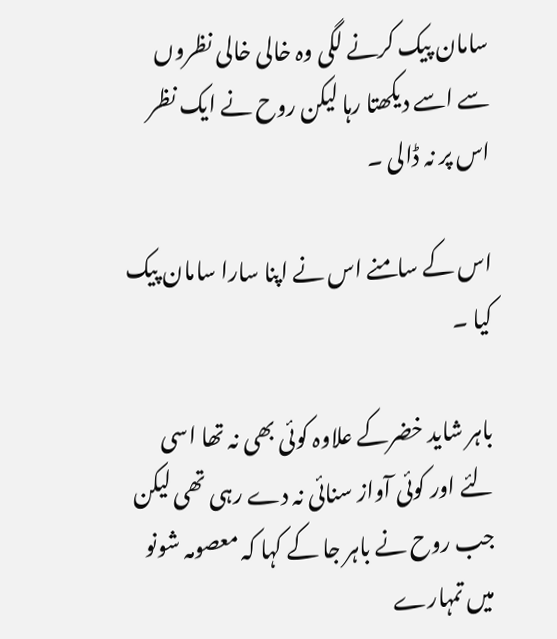سامان پیک کرنے لگی وہ خالی خالی نظروں سے اسے دیکھتا رہا لیکن روح نے ایک نظر اس پر نہ ڈالی ۔

اس کے سامنے اس نے اپنا سارا سامان پیک کیا ۔

باہر شاید خضرکے علاوہ کوئی بھی نہ تھا اسی لئے اور کوئی آواز سنائی نہ دے رہی تھی لیکن جب روح نے باہر جا کے کہا کہ معصومہ شونو میں تمہارے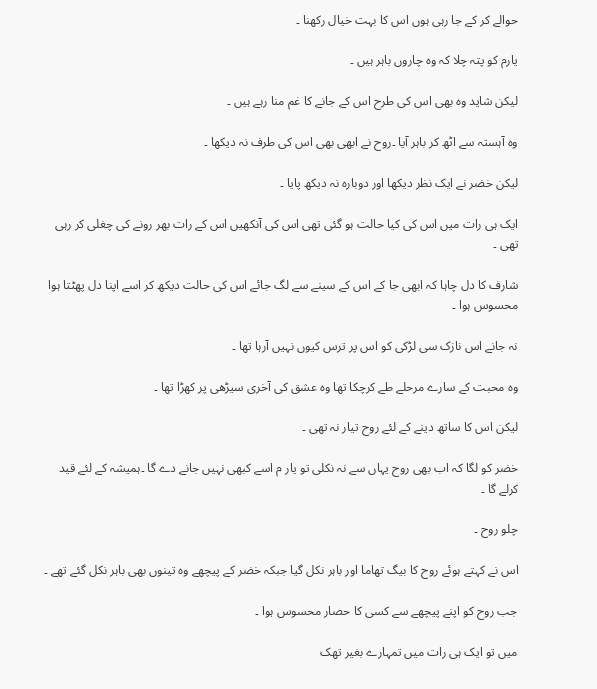حوالے کر کے جا رہی ہوں اس کا بہت خیال رکھنا ۔

یارم کو پتہ چلا کہ وہ چاروں باہر ہیں ۔

لیکن شاید وہ بھی اس کی طرح اس کے جانے کا غم منا رہے ہیں ۔

وہ آہستہ سے اٹھ کر باہر آیا ۔روح نے ابھی بھی اس کی طرف نہ دیکھا ۔

لیکن خضر نے ایک نظر دیکھا اور دوبارہ نہ دیکھ پایا ۔

ایک ہی رات میں اس کی کیا حالت ہو گئی تھی اس کی آنکھیں اس کے رات بھر رونے کی چغلی کر رہی تھی ۔

شارف کا دل چاہا کہ ابھی جا کے اس کے سینے سے لگ جائے اس کی حالت دیکھ کر اسے اپنا دل پھٹتا ہوا محسوس ہوا ۔

نہ جانے اس نازک سی لڑکی کو اس پر ترس کیوں نہیں آرہا تھا ۔

وہ محبت کے سارے مرحلے طے کرچکا تھا وہ عشق کی آخری سیڑھی پر کھڑا تھا ۔

لیکن اس کا ساتھ دینے کے لئے روح تیار نہ تھی ۔

خضر کو لگا کہ اب بھی روح یہاں سے نہ نکلی تو یار م اسے کبھی نہیں جانے دے گا ۔ہمیشہ کے لئے قید کرلے گا ۔

چلو روح ۔

اس نے کہتے ہوئے روح کا بیگ تھاما اور باہر نکل گیا جبکہ خضر کے پیچھے وہ تینوں بھی باہر نکل گئے تھے ۔

جب روح کو اپنے پیچھے سے کسی کا حصار محسوس ہوا ۔

میں تو ایک ہی رات میں تمہارے بغیر تھک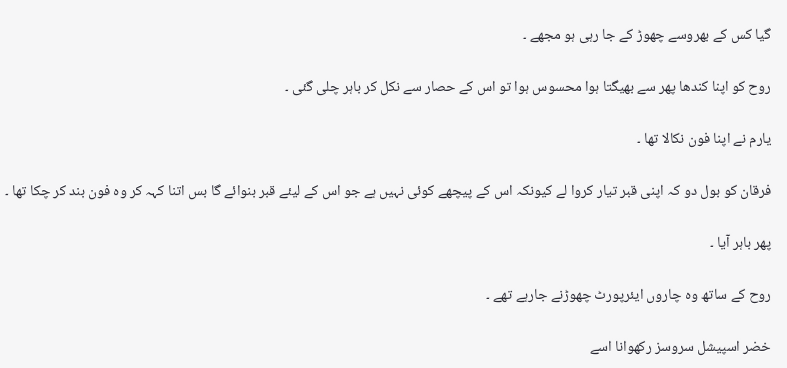گیا کس کے بھروسے چھوڑ کے جا رہی ہو مجھے ۔

روح کو اپنا کندھا پھر سے بھیگتا ہوا محسوس ہوا تو اس کے حصار سے نکل کر باہر چلی گئی ۔

یارم نے اپنا فون نکالا تھا ۔

فرقان کو بول دو کہ اپنی قبر تیار کروا لے کیونکہ اس کے پیچھے کوئی نہیں ہے جو اس کے لیئے قبر بنوائے گا بس اتنا کہہ کر وہ فون بند کر چکا تھا ۔

پھر باہر آیا ۔

روح کے ساتھ وہ چاروں ایئرپورٹ چھوڑنے جارہے تھے ۔

خضر اسپیشل سروسز رکھوانا اسے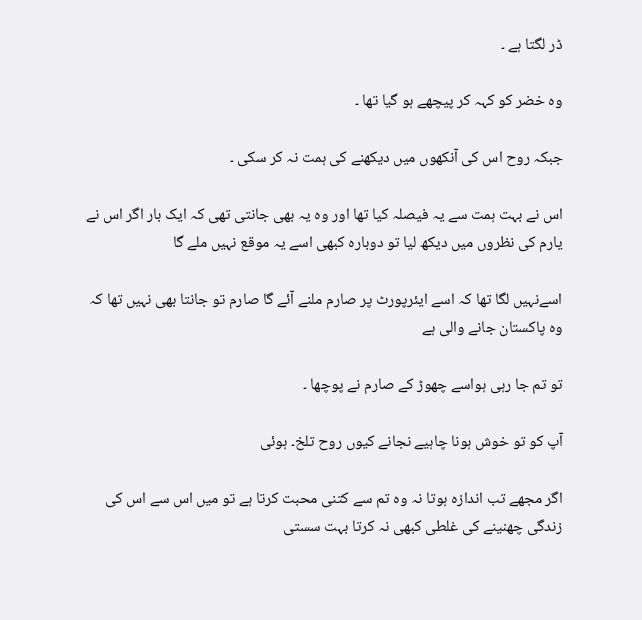ڈر لگتا ہے ۔

وہ خضر کو کہہ کر پیچھے ہو گیا تھا ۔

جبکہ روح اس کی آنکھوں میں دیکھنے کی ہمت نہ کر سکی ۔

اس نے بہت ہمت سے یہ فیصلہ کیا تھا اور وہ یہ بھی جانتی تھی کہ ایک بار اگر اس نے یارم کی نظروں میں دیکھ لیا تو دوبارہ کبھی اسے یہ موقع نہیں ملے گا

اسےنہیں لگا تھا کہ اسے ایئرپورٹ پر صارم ملنے آئے گا صارم تو جانتا بھی نہیں تھا کہ وہ پاکستان جانے والی ہے

تو تم جا رہی ہواسے چھوڑ کے صارم نے پوچھا ۔

آپ کو تو خوش ہونا چاہیے نجانے کیوں روح تلخ۔ ہوئی

اگر مجھے تب اندازہ ہوتا نہ وہ تم سے کتنی محبت کرتا ہے تو میں اس سے اس کی زندگی چھنینے کی غلطی کبھی نہ کرتا بہت سستی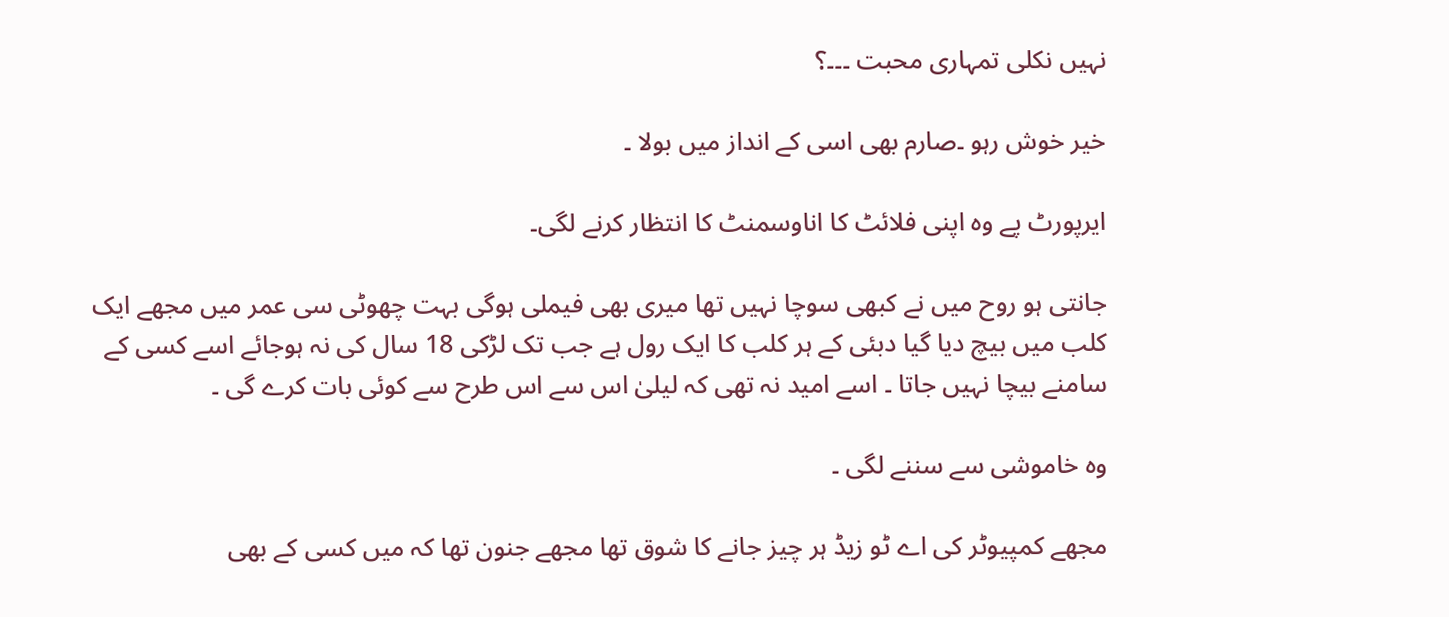نہیں نکلی تمہاری محبت ۔۔۔؟

خیر خوش رہو ۔صارم بھی اسی کے انداز میں بولا ۔

ایرپورٹ پے وہ اپنی فلائٹ کا اناوسمنٹ کا انتظار کرنے لگی۔

جانتی ہو روح میں نے کبھی سوچا نہیں تھا میری بھی فیملی ہوگی بہت چھوٹی سی عمر میں مجھے ایک کلب میں بیچ دیا گیا دبئی کے ہر کلب کا ایک رول ہے جب تک لڑکی 18 سال کی نہ ہوجائے اسے کسی کے سامنے بیچا نہیں جاتا ۔ اسے امید نہ تھی کہ لیلیٰ اس سے اس طرح سے کوئی بات کرے گی ۔

وہ خاموشی سے سننے لگی ۔

مجھے کمپیوٹر کی اے ٹو زیڈ ہر چیز جانے کا شوق تھا مجھے جنون تھا کہ میں کسی کے بھی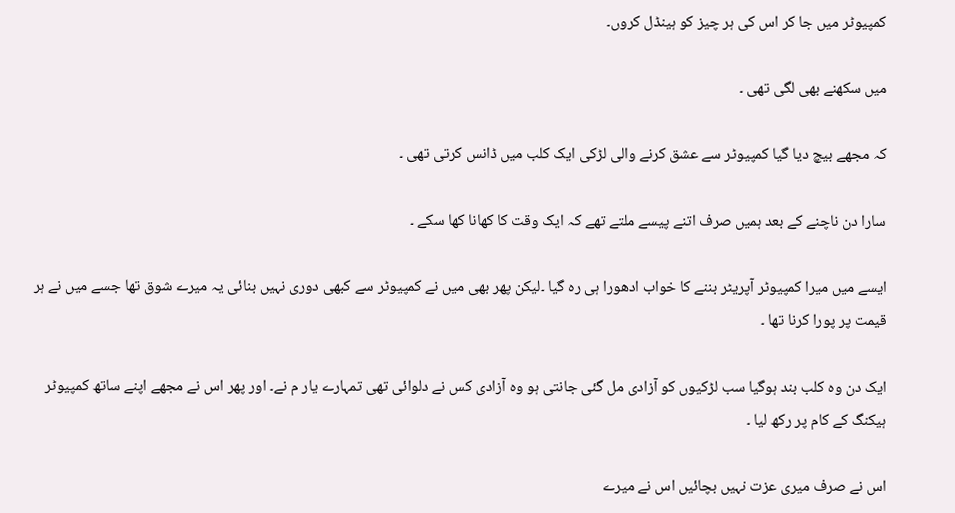کمپیوٹر میں جا کر اس کی ہر چیز کو ہینڈل کروں۔

میں سکھنے بھی لگی تھی ۔

کہ مجھے بیچ دیا گیا کمپیوٹر سے عشق کرنے والی لڑکی ایک کلب میں ڈانس کرتی تھی ۔

سارا دن ناچنے کے بعد ہمیں صرف اتنے پیسے ملتے تھے کہ ایک وقت کا کھانا کھا سکے ۔

ایسے میں میرا کمپیوٹر آپریٹر بننے کا خواب ادھورا ہی رہ گیا ۔لیکن پھر بھی میں نے کمپیوٹر سے کبھی دوری نہیں بنائی یہ میرے شوق تھا جسے میں نے ہر قیمت پر پورا کرنا تھا ۔

ایک دن وہ کلب بند ہوگیا سب لڑکیوں کو آزادی مل گئی جانتی ہو وہ آزادی کس نے دلوائی تھی تمہارے یار م نے۔ اور پھر اس نے مجھے اپنے ساتھ کمپیوٹر ہیکنگ کے کام پر رکھ لیا ۔

اس نے صرف میری عزت نہیں بچائیں اس نے میرے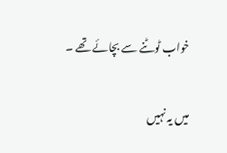خواب ٹوٹنے سے بچائے تھے ۔

میں یہ نہیں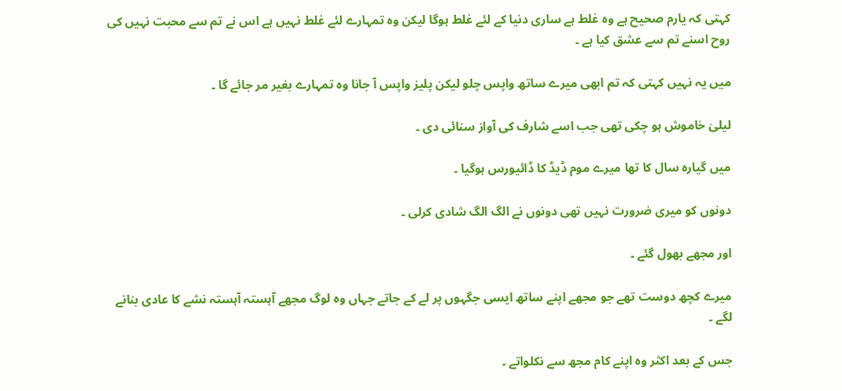کہتی کہ یارم صحیح ہے وہ غلط ہے ساری دنیا کے لئے غلط ہوگا لیکن وہ تمہارے لئے غلط نہیں ہے اس نے تم سے محبت نہیں کی روح اسنے تم سے عشق کیا ہے ۔

میں یہ نہیں کہتی کہ تم ابھی میرے ساتھ واپس چلو لیکن پلیز واپس آ جانا وہ تمہارے بغیر مر جائے گا ۔

لیلیٰ خاموش ہو چکی تھی جب اسے شارف کی آواز سنائی دی ۔

میں گیارہ سال کا تھا میرے موم ڈیڈ کا ڈائیورس ہوگیا ۔

دونوں کو میری ضرورت نہیں تھی دونوں نے الگ الگ شادی کرلی ۔

اور مجھے بھول گئے ۔

میرے کچھ دوست تھے جو مجھے اپنے ساتھ ایسی جگہوں پر لے کے جاتے جہاں وہ لوگ مجھے آہستہ آہستہ نشے کا عادی بنانے لگے ۔

جس کے بعد اکثر وہ اپنے کام مجھ سے نکلواتے ۔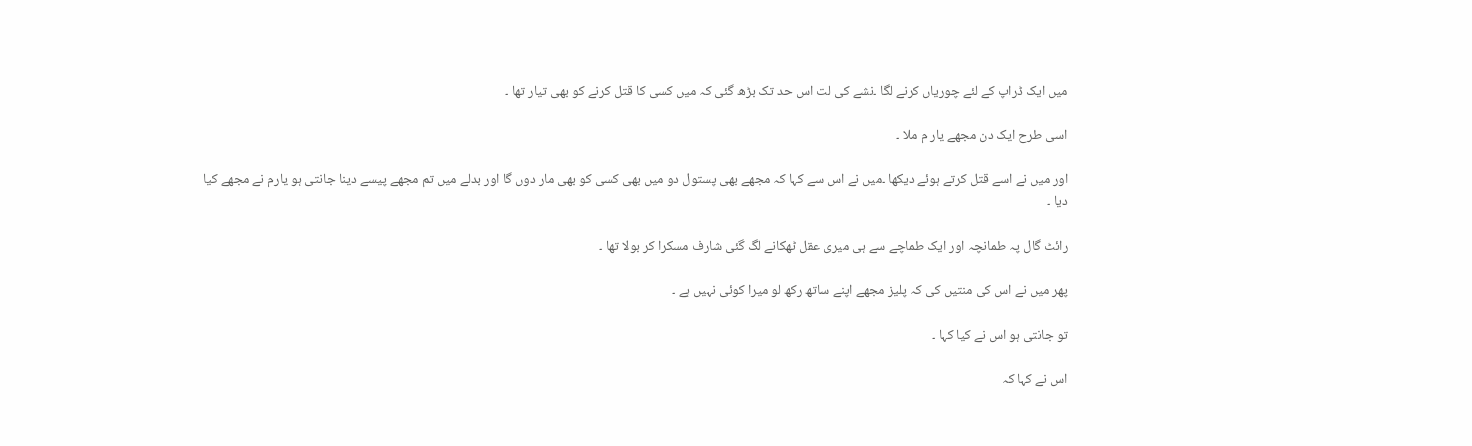میں ایک ڈراپ کے لئے چوریاں کرنے لگا ۔نشے کی لت اس حد تک بڑھ گئی کہ میں کسی کا قتل کرنے کو بھی تیار تھا ۔

اسی طرح ایک دن مجھے یار م ملا ۔

اور میں نے اسے قتل کرتے ہوئے دیکھا ۔میں نے اس سے کہا کہ مجھے بھی پستول دو میں بھی کسی کو بھی مار دوں گا اور بدلے میں تم مجھے پیسے دینا جانتی ہو یارم نے مجھے کیا دیا ۔

رائٹ گال پہ طمانچہ اور ایک طماچے سے ہی میری عقل ٹھکانے لگ گئی شارف مسکرا کر بولا تھا ۔

پھر میں نے اس کی منتیں کی کہ پلیز مجھے اپنے ساتھ رکھ لو میرا کوئی نہیں ہے ۔

تو جانتی ہو اس نے کیا کہا ۔

اس نے کہا کہ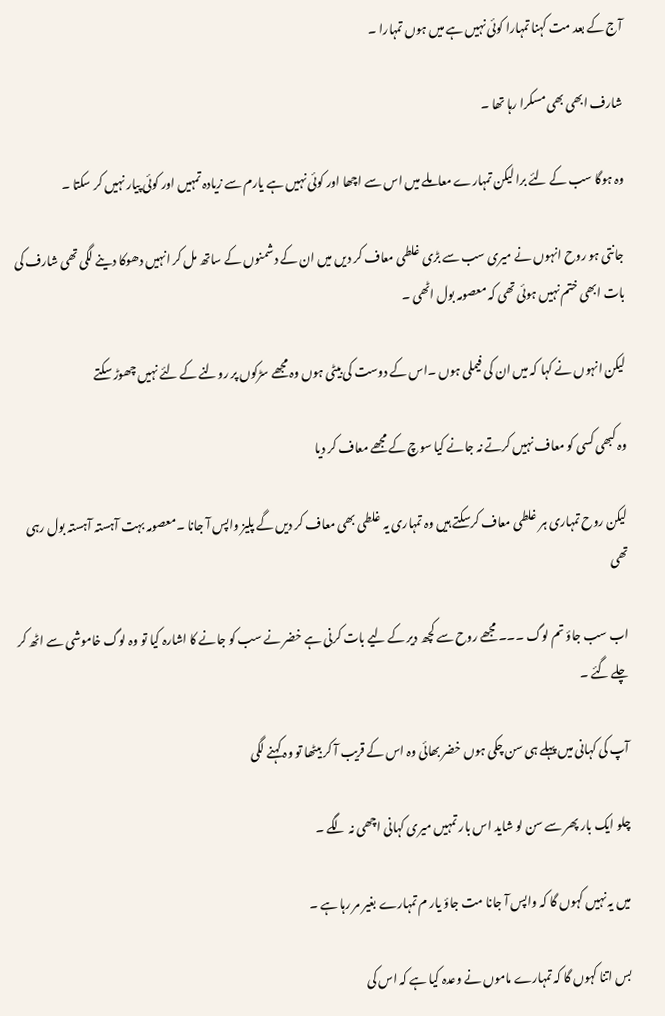آج کے بعد مت کہنا تمہارا کوئی نہیں ہے میں ہوں تمہارا ۔

شارف ابھی بھی مسکرا رہا تھا ۔

وہ ہوگا سب کے لئے برا لیکن تمہارے معاملے میں اس سے اچھا اور کوئی نہیں ہے یارم سے زیادہ تمہیں اور کوئی پیار نہیں کر سکتا ۔

جانتی ہو روح انہوں نے میری سب سے بڑی غلطی معاف کر دیں میں ان کے دشمنوں کے ساتھ مل کر انہیں دھوکا دینے لگی تھی شارف کی بات ابھی ختم نہیں ہوئی تھی کہ معصومہ بول اٹھی ۔

لیکن انہوں نے کہا کہ میں ان کی فیملی ہوں ۔اس کے دوست کی بیٹی ہوں وہ مجھے سڑکوں پر رولنے کے لئے نہیں چھوڑ سکتے

وہ کبھی کسی کو معاف نہیں کرتے نہ جانے کیا سوچ کے مجھے معاف کر دیا

لیکن روح تمہاری ہر غلطی معاف کرسکتے ہیں وہ تمہاری یہ غلطی بھی معاف کر دیں گے پلیز واپس آ جانا ۔معصومہ بہت آہستہ آہستہ بول رہی تھی

اب سب جاؤ تم لوگ ۔۔۔ مجھے روح سے کچھ دیر کے لیے بات کرنی ہے خضر نے سب کو جانے کا اشارہ کیا تو وہ لوگ خاموشی سے اٹھ کر چلے گئے ۔

آپ کی کہانی میں پہلے ہی سن چکی ہوں خضر بھائی وہ اس کے قریب آ کر بیٹھا تو وہ کہنے لگی

چلو ایک بار پھر سے سن لو شاید اس بار تمہیں میری کہانی اچھی نہ لگے ۔

میں یہ نہیں کہوں گا کہ واپس آ جانا مت جاؤ یار م تمہارے بغیر مر رہا ہے ۔

بس اتنا کہوں گا کہ تمہارے ماموں نے وعدہ کیا ہے کہ اس کی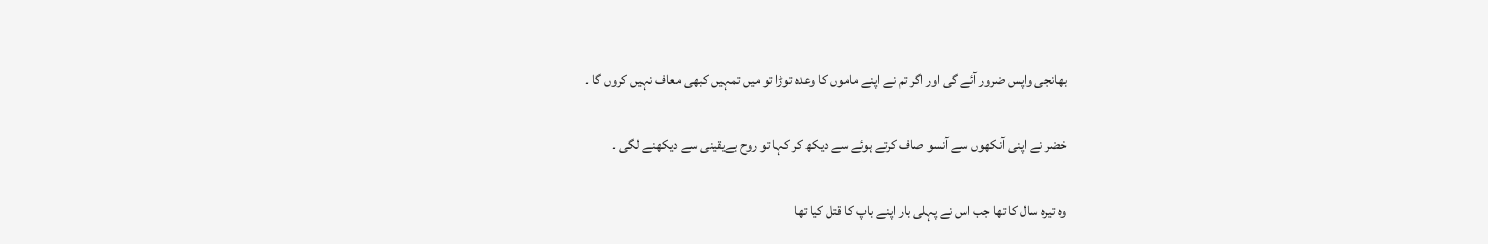بھانجی واپس ضرور آئے گی اور اگر تم نے اپنے ماموں کا وعدہ توڑا تو میں تمہیں کبھی معاف نہیں کروں گا ۔

خضر نے اپنی آنکھوں سے آنسو صاف کرتے ہوئے سے دیکھ کر کہا تو روح بےیقینی سے دیکھنے لگی ۔

وہ تیرہ سال کا تھا جب اس نے پہلی بار اپنے باپ کا قتل کیا تھا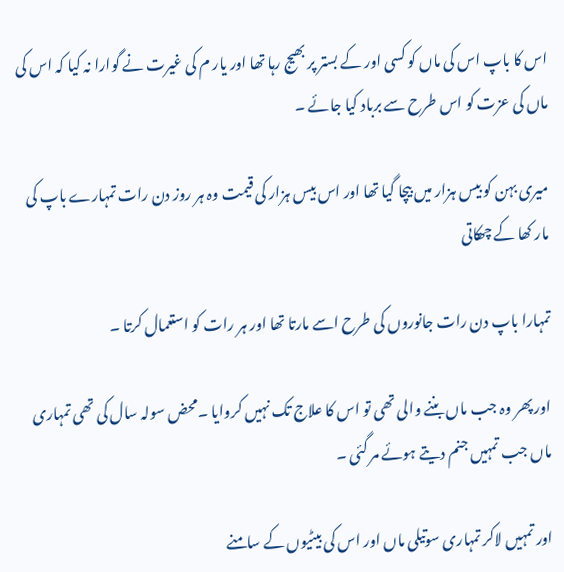اس کا باپ اس کی ماں کو کسی اور کے بستر پر بھیج رہا تھا اور یار م کی غیرت نے گوارا نہ کیا کہ اس کی ماں کی عزت کو اس طرح سے برباد کیا جائے ۔

میری بہن کو بیس ہزار میں بیچا گیا تھا اور اس بیس ہزار کی قیمت وہ ہر روز دن رات تمہارے باپ کی مار کھا کے چھکاتی

تمہارا باپ دن رات جانوروں کی طرح اسے مارتا تھا اور ہر رات کو استعمال کرتا ۔

اور پھر وہ جب ماں بننے والی تھی تو اس کا علاج تک نہیں کروایا ۔محض سولہ سال کی تھی تمہاری ماں جب تمہیں جنم دیتے ہوئے مر گئی ۔

اور تمہیں لاکر تمہاری سوتیلی ماں اور اس کی بیٹیوں کے سامنے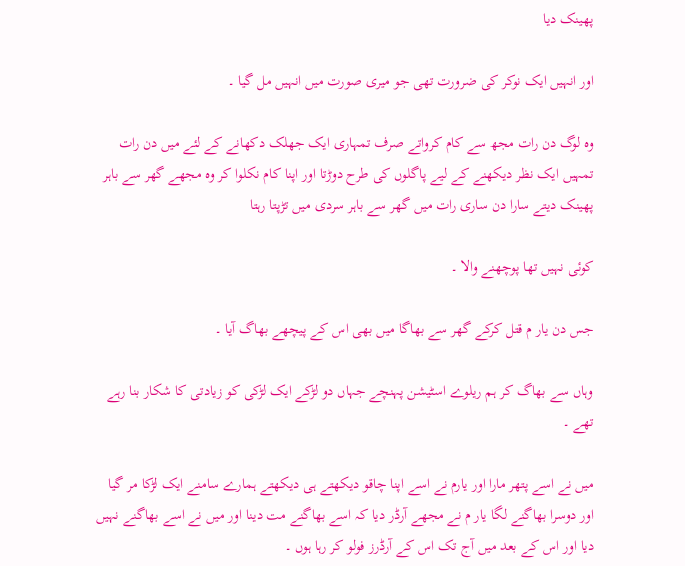پھینک دیا

اور انہیں ایک نوکر کی ضرورت تھی جو میری صورت میں انہیں مل گیا ۔

وہ لوگ دن رات مجھ سے کام کرواتے صرف تمہاری ایک جھلک دکھانے کے لئے میں دن رات تمہیں ایک نظر دیکھنے کے لیے پاگلوں کی طرح دوڑتا اور اپنا کام نکلوا کر وہ مجھے گھر سے باہر پھینک دیتے سارا دن ساری رات میں گھر سے باہر سردی میں تڑپتا رہتا

کوئی نہیں تھا پوچھنے والا ۔

جس دن یار م قتل کرکے گھر سے بھاگا میں بھی اس کے پیچھے بھاگ آیا ۔

وہاں سے بھاگ کر ہم ریلوے اسٹیشن پہنچے جہاں دو لڑکے ایک لڑکی کو زیادتی کا شکار بنا رہے تھے ۔

میں نے اسے پتھر مارا اور یارم نے اسے اپنا چاقو دیکھتے ہی دیکھتے ہمارے سامنے ایک لڑکا مر گیا اور دوسرا بھاگنے لگا یار م نے مجھے آرڈر دیا کہ اسے بھاگنے مت دینا اور میں نے اسے بھاگنے نہیں دیا اور اس کے بعد میں آج تک اس کے آرڈرز فولو کر رہا ہوں ۔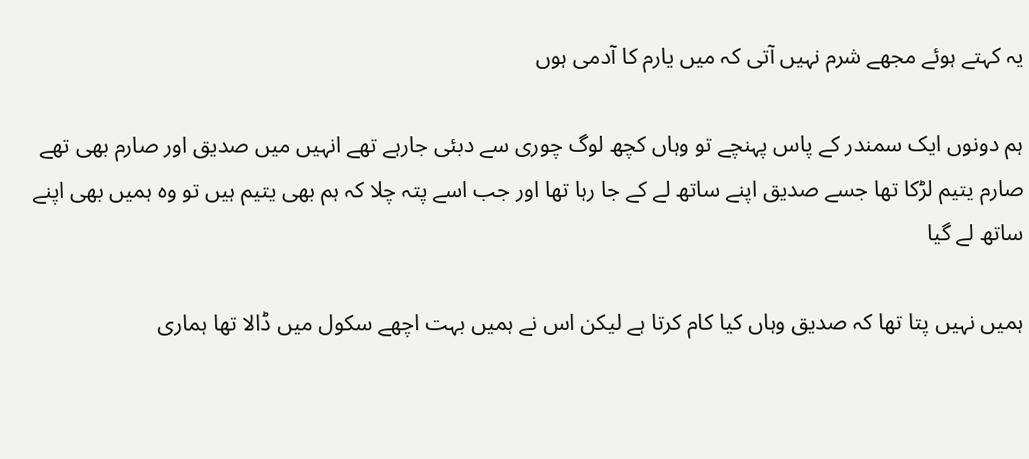یہ کہتے ہوئے مجھے شرم نہیں آتی کہ میں یارم کا آدمی ہوں

ہم دونوں ایک سمندر کے پاس پہنچے تو وہاں کچھ لوگ چوری سے دبئی جارہے تھے انہیں میں صدیق اور صارم بھی تھے صارم یتیم لڑکا تھا جسے صدیق اپنے ساتھ لے کے جا رہا تھا اور جب اسے پتہ چلا کہ ہم بھی یتیم ہیں تو وہ ہمیں بھی اپنے ساتھ لے گیا

ہمیں نہیں پتا تھا کہ صدیق وہاں کیا کام کرتا ہے لیکن اس نے ہمیں بہت اچھے سکول میں ڈالا تھا ہماری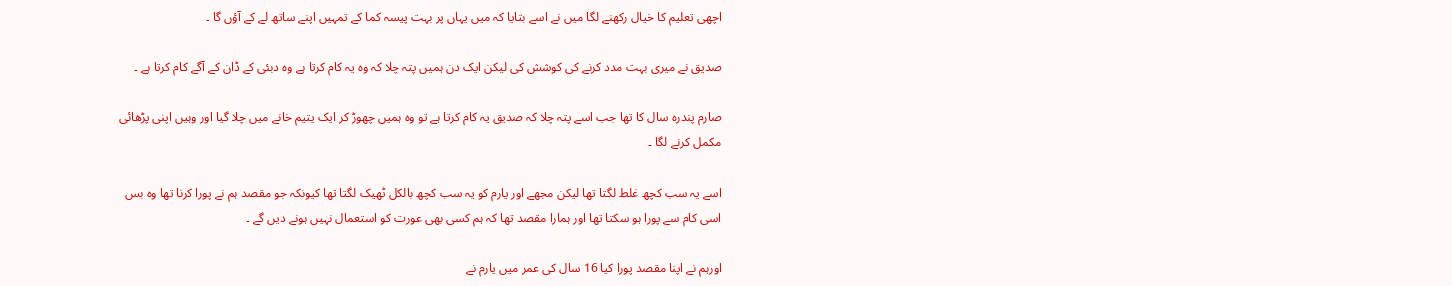اچھی تعلیم کا خیال رکھنے لگا میں نے اسے بتایا کہ میں یہاں پر بہت پیسہ کما کے تمہیں اپنے ساتھ لے کے آؤں گا ۔

صدیق نے میری بہت مدد کرنے کی کوشش کی لیکن ایک دن ہمیں پتہ چلا کہ وہ یہ کام کرتا ہے وہ دبئی کے ڈان کے آگے کام کرتا ہے ۔

صارم پندرہ سال کا تھا جب اسے پتہ چلا کہ صدیق یہ کام کرتا ہے تو وہ ہمیں چھوڑ کر ایک یتیم خانے میں چلا گیا اور وہیں اپنی پڑھائی مکمل کرنے لگا ۔

اسے یہ سب کچھ غلط لگتا تھا لیکن مجھے اور یارم کو یہ سب کچھ بالکل ٹھیک لگتا تھا کیونکہ جو مقصد ہم نے پورا کرنا تھا وہ بس اسی کام سے پورا ہو سکتا تھا اور ہمارا مقصد تھا کہ ہم کسی بھی عورت کو استعمال نہیں ہونے دیں گے ۔

اورہم نے اپنا مقصد پورا کیا 16 سال کی عمر میں یارم نے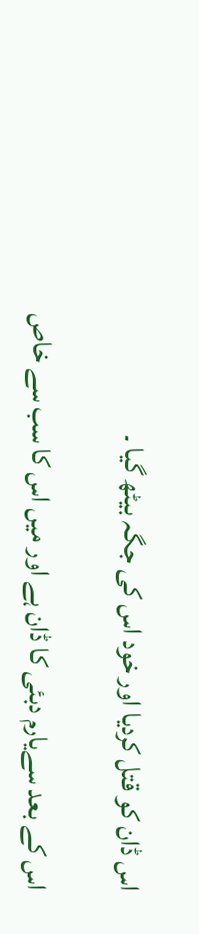اس ڈان کو قتل کردیا اور خود اس کی جگہ بیٹھ گیا ۔

اس کے بعد سےیارم دبئی کا ڈان ہے اور میں اس کا سب سے خاص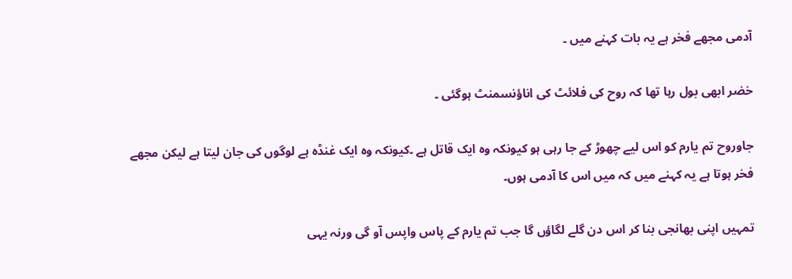آدمی مجھے فخر ہے یہ بات کہنے میں ۔

خضر ابھی بول رہا تھا کہ روح کی فلائٹ کی اناؤنسمنٹ ہوگئی ۔

جاوروح تم یارم کو اس لیے چھوڑ کے جا رہی ہو کیونکہ وہ ایک قاتل ہے ۔کیونکہ وہ ایک غنڈہ ہے لوگوں کی جان لیتا ہے لیکن مجھے فخر ہوتا ہے یہ کہنے میں کہ میں اس کا آدمی ہوں۔

تمہیں اپنی بھانجی بنا کر اس دن گلے لگاؤں گا جب تم یارم کے پاس واپس آو گی ورنہ یہی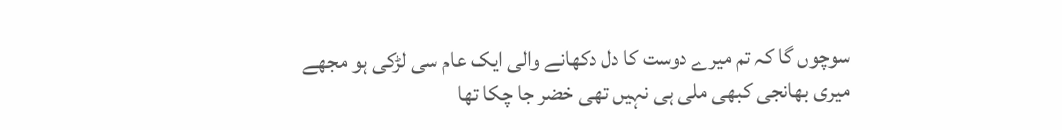سوچوں گا کہ تم میرے دوست کا دل دکھانے والی ایک عام سی لڑکی ہو مجھے میری بھانجی کبھی ملی ہی نہیں تھی خضر جا چکا تھا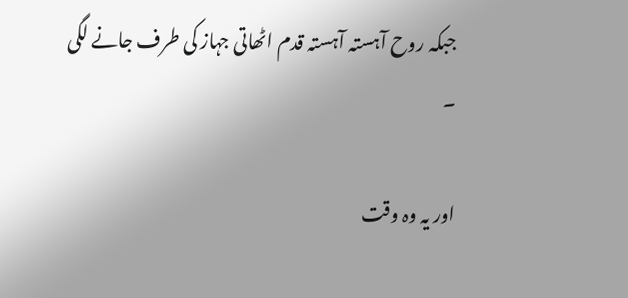جبکہ روح آہستہ آہستہ قدم اٹھاتی جہاز کی طرف جانے لگی ۔

اور یہ وہ وقت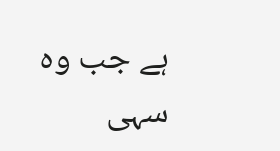ہے جب وہ سہی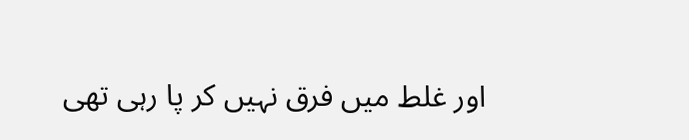اور غلط میں فرق نہیں کر پا رہی تھی